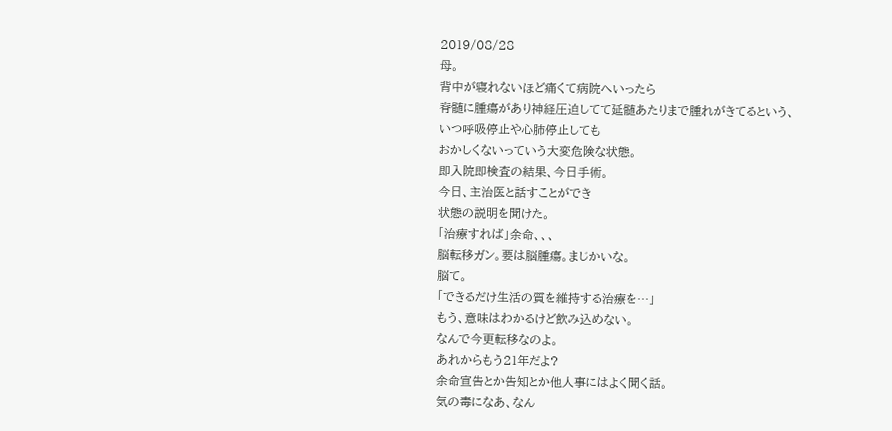2019/08/28
母。
背中が寝れないほど痛くて病院へいったら
脊髄に腫瘍があり神経圧迫してて延髄あたりまで腫れがきてるという、
いつ呼吸停止や心肺停止しても
おかしくないっていう大変危険な状態。
即入院即検査の結果、今日手術。
今日、主治医と話すことができ
状態の説明を聞けた。
「治療すれば」余命、、、
脳転移ガン。要は脳腫瘍。まじかいな。
脳て。
「できるだけ生活の質を維持する治療を…」
もう、意味はわかるけど飲み込めない。
なんで今更転移なのよ。
あれからもう21年だよ?
余命宣告とか告知とか他人事にはよく聞く話。
気の毒になあ、なん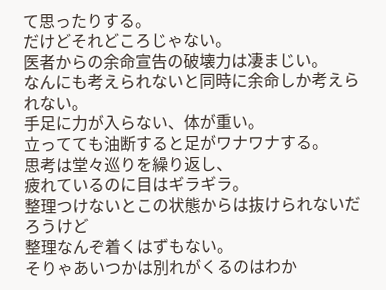て思ったりする。
だけどそれどころじゃない。
医者からの余命宣告の破壊力は凄まじい。
なんにも考えられないと同時に余命しか考えられない。
手足に力が入らない、体が重い。
立ってても油断すると足がワナワナする。
思考は堂々巡りを繰り返し、
疲れているのに目はギラギラ。
整理つけないとこの状態からは抜けられないだろうけど
整理なんぞ着くはずもない。
そりゃあいつかは別れがくるのはわか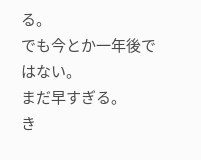る。
でも今とか一年後ではない。
まだ早すぎる。
き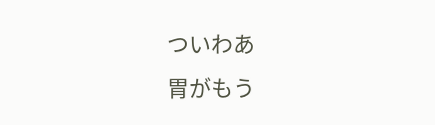ついわあ
胃がもう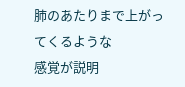肺のあたりまで上がってくるような
感覚が説明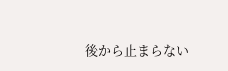後から止まらない